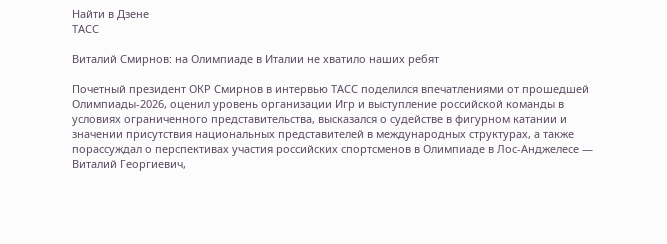Найти в Дзене
ТАСС

Виталий Смирнов: на Олимпиаде в Италии не хватило наших ребят

Почетный президент ОКР Смирнов в интервью ТАСС поделился впечатлениями от прошедшей Олимпиады-2026, оценил уровень организации Игр и выступление российской команды в условиях ограниченного представительства, высказался о судействе в фигурном катании и значении присутствия национальных представителей в международных структурах, а также порассуждал о перспективах участия российских спортсменов в Олимпиаде в Лос-Анджелесе — Виталий Георгиевич,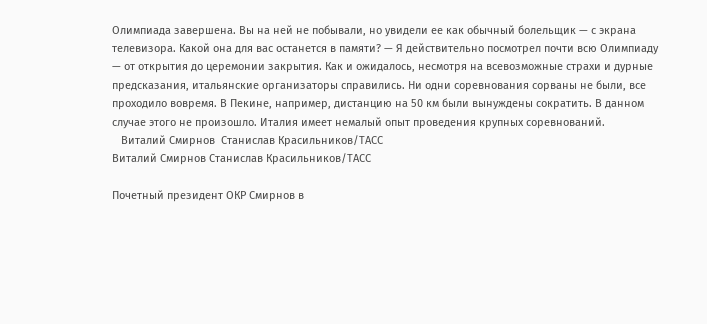Олимпиада завершена. Вы на ней не побывали, но увидели ее как обычный болельщик — с экрана телевизора. Какой она для вас останется в памяти? — Я действительно посмотрел почти всю Олимпиаду — от открытия до церемонии закрытия. Как и ожидалось, несмотря на всевозможные страхи и дурные предсказания, итальянские организаторы справились. Ни одни соревнования сорваны не были, все проходило вовремя. В Пекине, например, дистанцию на 50 км были вынуждены сократить. В данном случае этого не произошло. Италия имеет немалый опыт проведения крупных соревнований.
   Виталий Смирнов  Станислав Красильников/ТАСС
Виталий Смирнов Станислав Красильников/ТАСС

Почетный президент ОКР Смирнов в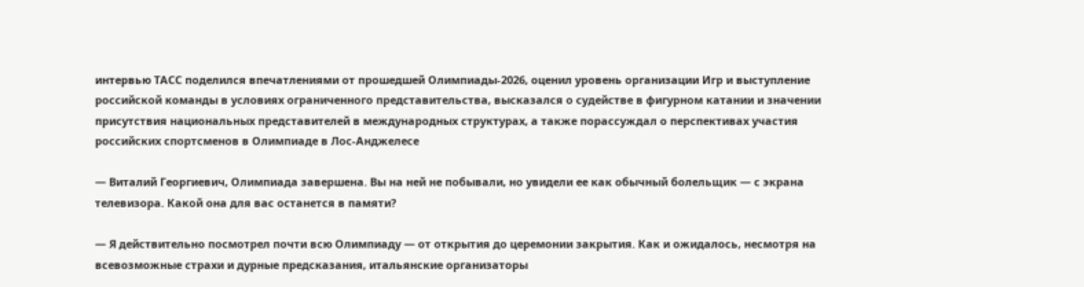интервью ТАСС поделился впечатлениями от прошедшей Олимпиады-2026, оценил уровень организации Игр и выступление российской команды в условиях ограниченного представительства, высказался о судействе в фигурном катании и значении присутствия национальных представителей в международных структурах, а также порассуждал о перспективах участия российских спортсменов в Олимпиаде в Лос-Анджелесе

— Виталий Георгиевич, Олимпиада завершена. Вы на ней не побывали, но увидели ее как обычный болельщик — с экрана телевизора. Какой она для вас останется в памяти?

— Я действительно посмотрел почти всю Олимпиаду — от открытия до церемонии закрытия. Как и ожидалось, несмотря на всевозможные страхи и дурные предсказания, итальянские организаторы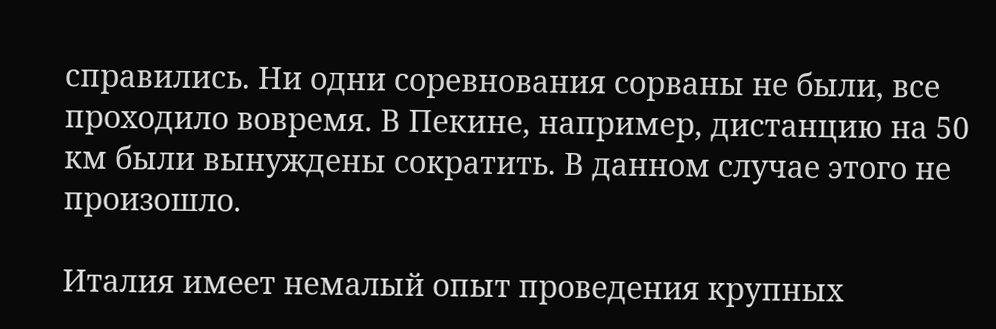справились. Ни одни соревнования сорваны не были, все проходило вовремя. В Пекине, например, дистанцию на 50 км были вынуждены сократить. В данном случае этого не произошло.

Италия имеет немалый опыт проведения крупных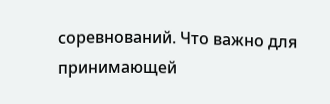соревнований. Что важно для принимающей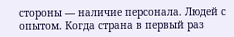стороны — наличие персонала. Людей с опытом. Когда страна в первый раз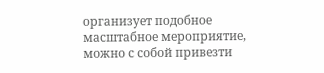организует подобное масштабное мероприятие, можно с собой привезти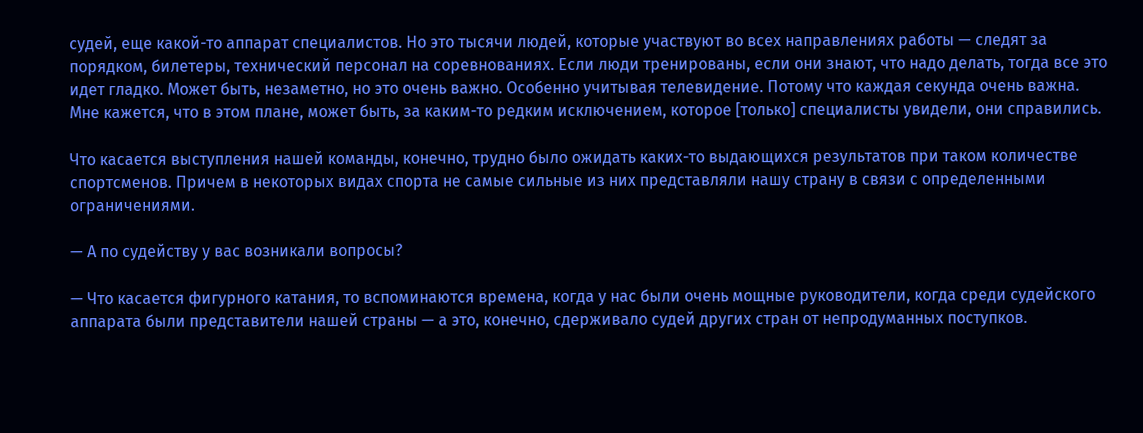судей, еще какой-то аппарат специалистов. Но это тысячи людей, которые участвуют во всех направлениях работы — следят за порядком, билетеры, технический персонал на соревнованиях. Если люди тренированы, если они знают, что надо делать, тогда все это идет гладко. Может быть, незаметно, но это очень важно. Особенно учитывая телевидение. Потому что каждая секунда очень важна. Мне кажется, что в этом плане, может быть, за каким-то редким исключением, которое [только] специалисты увидели, они справились.

Что касается выступления нашей команды, конечно, трудно было ожидать каких-то выдающихся результатов при таком количестве спортсменов. Причем в некоторых видах спорта не самые сильные из них представляли нашу страну в связи с определенными ограничениями.

— А по судейству у вас возникали вопросы?

— Что касается фигурного катания, то вспоминаются времена, когда у нас были очень мощные руководители, когда среди судейского аппарата были представители нашей страны — а это, конечно, сдерживало судей других стран от непродуманных поступков.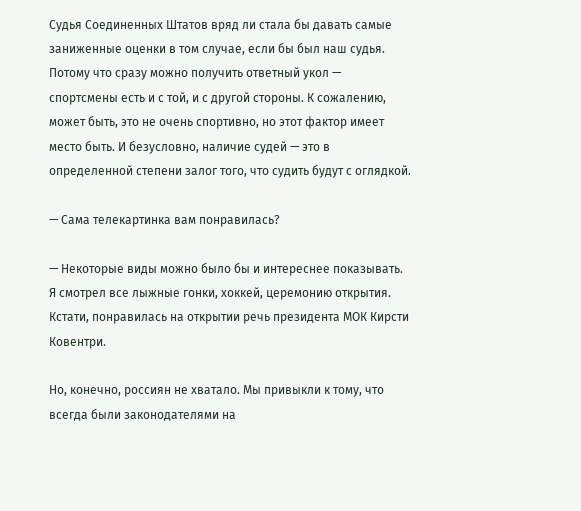Судья Соединенных Штатов вряд ли стала бы давать самые заниженные оценки в том случае, если бы был наш судья. Потому что сразу можно получить ответный укол — спортсмены есть и с той, и с другой стороны. К сожалению, может быть, это не очень спортивно, но этот фактор имеет место быть. И безусловно, наличие судей — это в определенной степени залог того, что судить будут с оглядкой.

— Сама телекартинка вам понравилась?

— Некоторые виды можно было бы и интереснее показывать. Я смотрел все лыжные гонки, хоккей, церемонию открытия. Кстати, понравилась на открытии речь президента МОК Кирсти Ковентри.

Но, конечно, россиян не хватало. Мы привыкли к тому, что всегда были законодателями на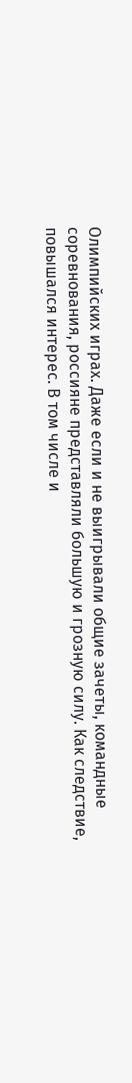Олимпийских играх. Даже если и не выигрывали общие зачеты, командные соревнования, россияне представляли большую и грозную силу. Как следствие, повышался интерес. В том числе и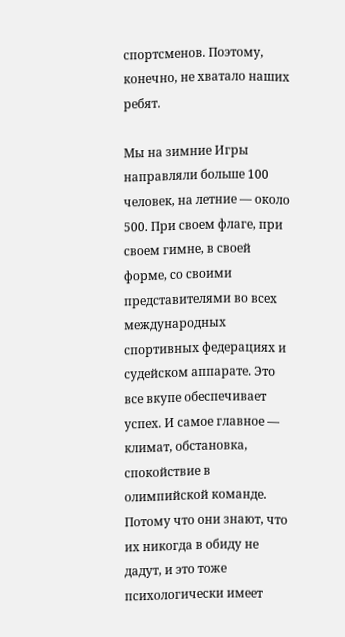спортсменов. Поэтому, конечно, не хватало наших ребят.

Мы на зимние Игры направляли больше 100 человек, на летние — около 500. При своем флаге, при своем гимне, в своей форме, со своими представителями во всех международных спортивных федерациях и судейском аппарате. Это все вкупе обеспечивает успех. И самое главное — климат, обстановка, спокойствие в олимпийской команде. Потому что они знают, что их никогда в обиду не дадут, и это тоже психологически имеет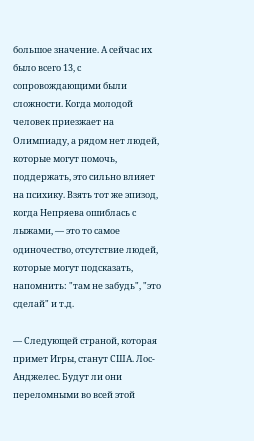большое значение. А сейчас их было всего 13, с сопровождающими были сложности. Когда молодой человек приезжает на Олимпиаду, а рядом нет людей, которые могут помочь, поддержать, это сильно влияет на психику. Взять тот же эпизод, когда Непряева ошиблась с лыжами, — это то самое одиночество, отсутствие людей, которые могут подсказать, напомнить: "там не забудь", "это сделай" и т.д.

— Следующей страной, которая примет Игры, станут США. Лос-Анджелес. Будут ли они переломными во всей этой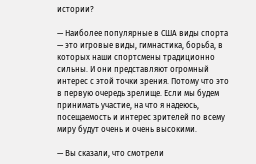истории?

— Наиболее популярные в США виды спорта — это игровые виды, гимнастика, борьба, в которых наши спортсмены традиционно сильны. И они представляют огромный интерес с этой точки зрения. Потому что это в первую очередь зрелище. Если мы будем принимать участие, на что я надеюсь, посещаемость и интерес зрителей по всему миру будут очень и очень высокими.

— Вы сказали, что смотрели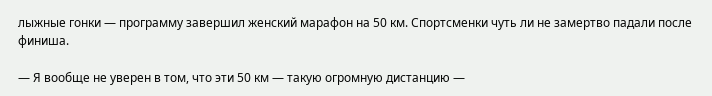лыжные гонки — программу завершил женский марафон на 50 км. Спортсменки чуть ли не замертво падали после финиша.

— Я вообще не уверен в том, что эти 50 км — такую огромную дистанцию —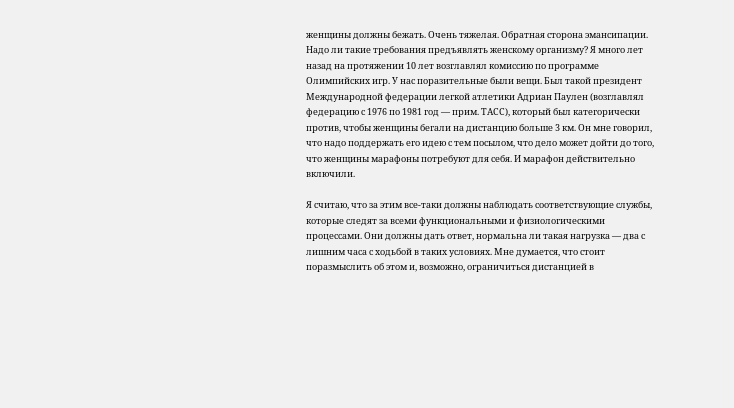женщины должны бежать. Очень тяжелая. Обратная сторона эмансипации. Надо ли такие требования предъявлять женскому организму? Я много лет назад на протяжении 10 лет возглавлял комиссию по программе Олимпийских игр. У нас поразительные были вещи. Был такой президент Международной федерации легкой атлетики Адриан Паулен (возглавлял федерацию с 1976 по 1981 год — прим. ТАСС), который был категорически против, чтобы женщины бегали на дистанцию больше 3 км. Он мне говорил, что надо поддержать его идею с тем посылом, что дело может дойти до того, что женщины марафоны потребуют для себя. И марафон действительно включили.

Я считаю, что за этим все-таки должны наблюдать соответствующие службы, которые следят за всеми функциональными и физиологическими процессами. Они должны дать ответ, нормальна ли такая нагрузка — два с лишним часа с ходьбой в таких условиях. Мне думается, что стоит поразмыслить об этом и, возможно, ограничиться дистанцией в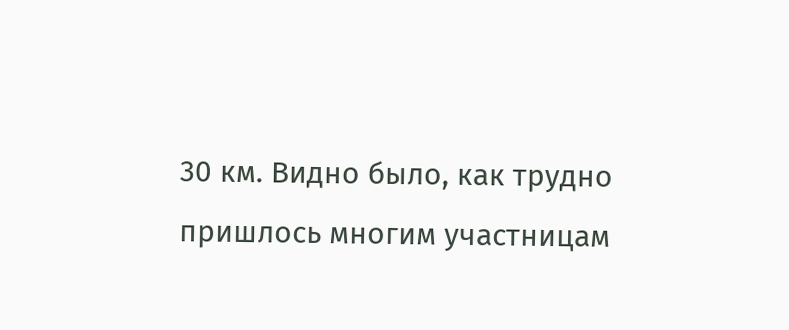30 км. Видно было, как трудно пришлось многим участницам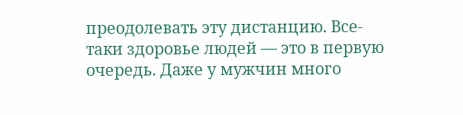преодолевать эту дистанцию. Все-таки здоровье людей — это в первую очередь. Даже у мужчин много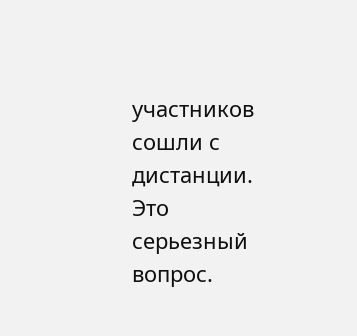участников сошли с дистанции. Это серьезный вопрос.